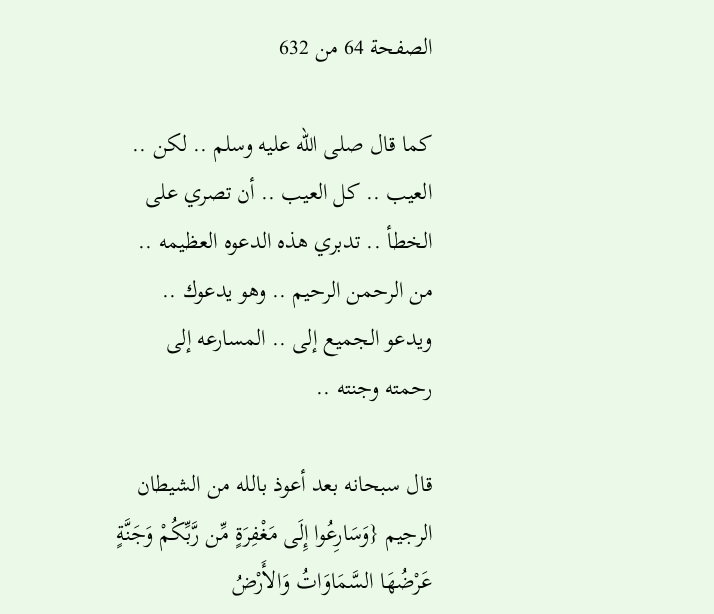الصفحة 64 من 632

كما قال صلى الله عليه وسلم .. لكن .. العيب .. كل العيب .. أن تصري على الخطأ .. تدبري هذه الدعوه العظيمه .. من الرحمن الرحيم .. وهو يدعوك .. ويدعو الجميع إلى .. المسارعه إلى رحمته وجنته ..

قال سبحانه بعد أعوذ بالله من الشيطان الرجيم {وَسَارِعُوا إِلَى مَغْفِرَةٍ مِّن رَّبِّكُمْ وَجَنَّةٍ عَرْضُهَا السَّمَاوَاتُ وَالأَرْضُ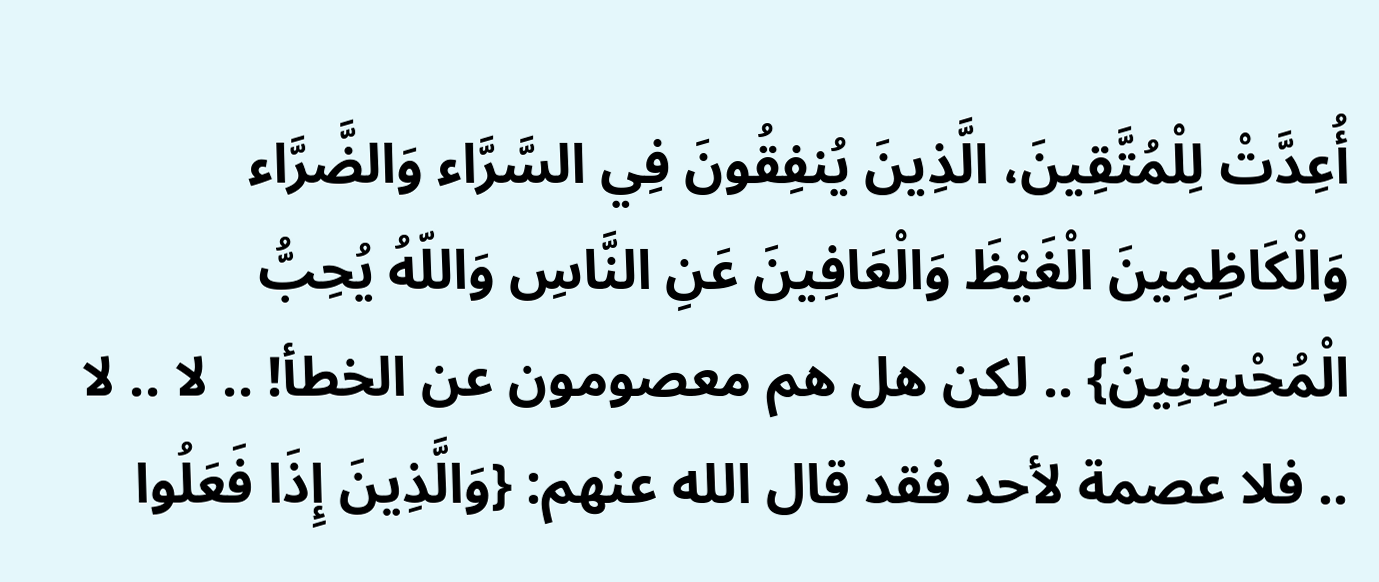أُعِدَّتْ لِلْمُتَّقِينَ، الَّذِينَ يُنفِقُونَ فِي السَّرَّاء وَالضَّرَّاء وَالْكَاظِمِينَ الْغَيْظَ وَالْعَافِينَ عَنِ النَّاسِ وَاللّهُ يُحِبُّ الْمُحْسِنِينَ} .. لكن هل هم معصومون عن الخطأ! .. لا .. لا .. فلا عصمة لأحد فقد قال الله عنهم: {وَالَّذِينَ إِذَا فَعَلُوا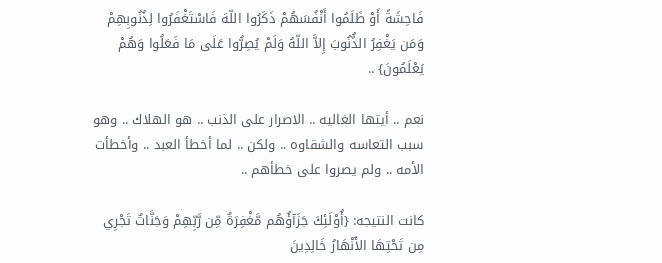فَاحِشَةً أَوْ ظَلَمُوا أَنْفُسَهُمْ ذَكَرُوا اللّهَ فَاسْتَغْفَرُوا لِذُنُوبِهِمْ وَمَن يَغْفِرُ الذُّنُوبَ إِلاَّ اللّهُ وَلَمْ يُصِرُّوا عَلَى مَا فَعَلُوا وَهُمْ يَعْلَمُونَ} ..

نعم .. أيتها الغاليه .. الاصرار على الذنب .. هو الهلاك .. وهو سبب التعاسه والشقاوه .. ولكن .. لما أخطأ العبد .. وأخطأت الأمه .. ولم يصروا على خطأهم ..

كانت النتيجه: {أُوْلَئِكَ جَزَآؤُهُم مَّغْفِرَةٌ مِّن رَّبِّهِمْ وَجَنَّاتٌ تَجْرِي مِن تَحْتِهَا الأَنْهَارُ خَالِدِينَ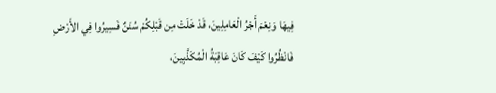فِيهَا وَنِعْمَ أَجْرُ الْعَامِلِينَ، قَدْ خَلَتْ مِن قَبْلِكُمْ سُنَنٌ فَسِيرُوا فِي الأَرْضِ فَانْظُرُوا كَيْفَ كَانَ عَاقِبَةُ الْمُكَذَّبِينَ،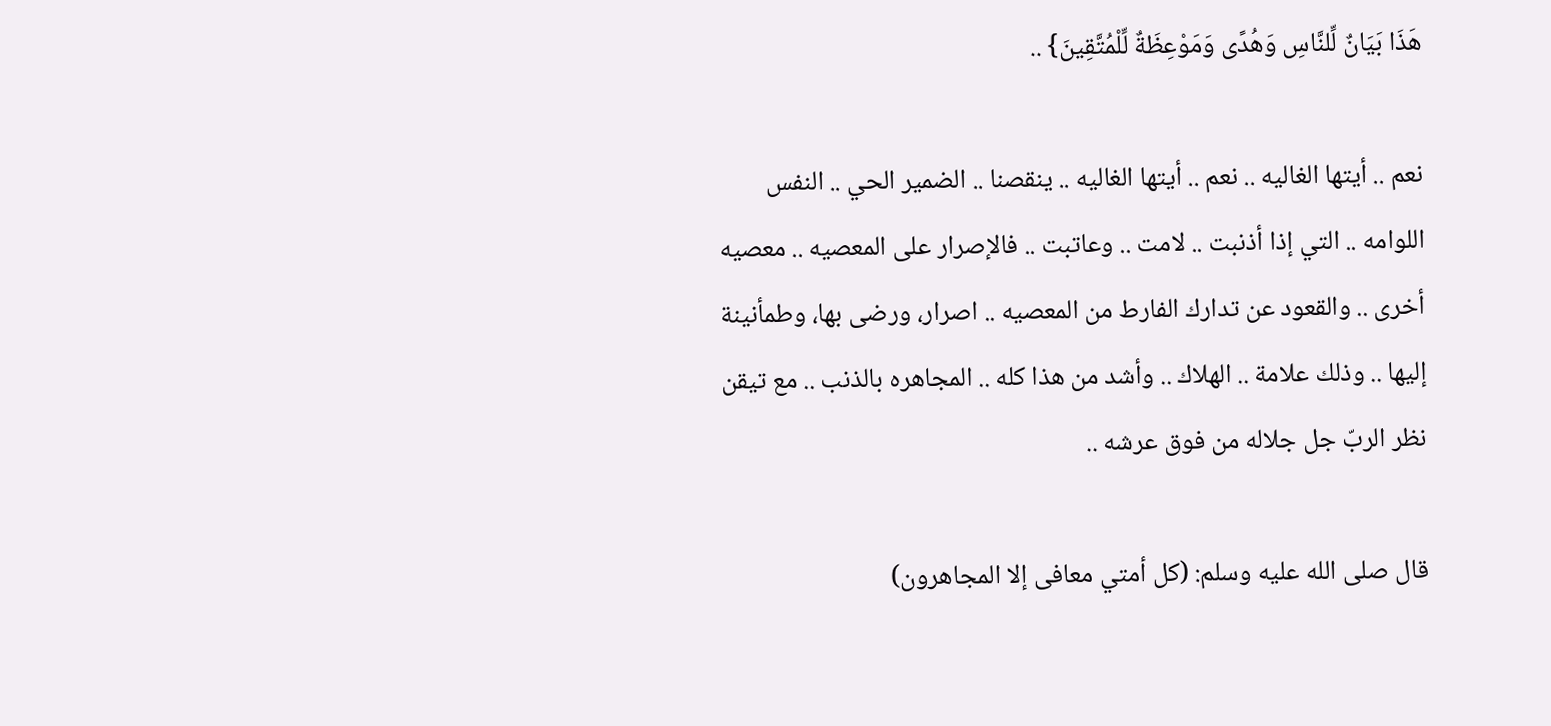هَذَا بَيَانٌ لِّلنَّاسِ وَهُدًى وَمَوْعِظَةٌ لِّلْمُتَّقِينَ} ..

نعم .. أيتها الغاليه .. نعم .. أيتها الغاليه .. ينقصنا .. الضمير الحي .. النفس اللوامه .. التي إذا أذنبت .. لامت .. وعاتبت .. فالإصرار على المعصيه .. معصيه أخرى .. والقعود عن تدارك الفارط من المعصيه .. اصرار، ورضى بها، وطمأنينة إليها .. وذلك علامة .. الهلاك .. وأشد من هذا كله .. المجاهره بالذنب .. مع تيقن نظر الربّ جل جلاله من فوق عرشه ..

قال صلى الله عليه وسلم: (كل أمتي معافى إلا المجاهرون)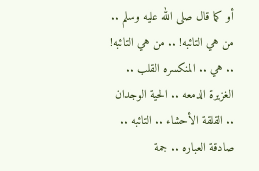أو كما قال صلى الله عليه وسلم .. من هي التائبه! .. من هي التائبه! .. هي .. المنكسره القلب .. الغزيرة الدمعه .. الحية الوجدان .. القلقة الأحشاء .. التائبه .. صادقة العباره .. جمة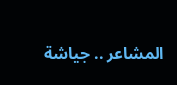المشاعر .. جياشة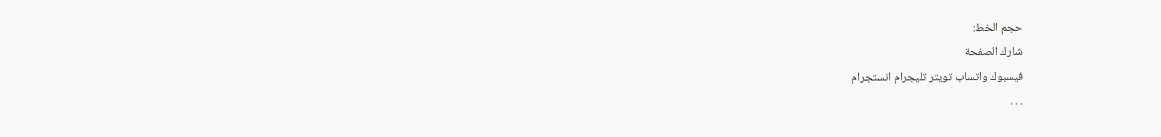حجم الخط:
شارك الصفحة
فيسبوك واتساب تويتر تليجرام انستجرام
. . .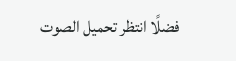فضلًا انتظر تحميل الصوت